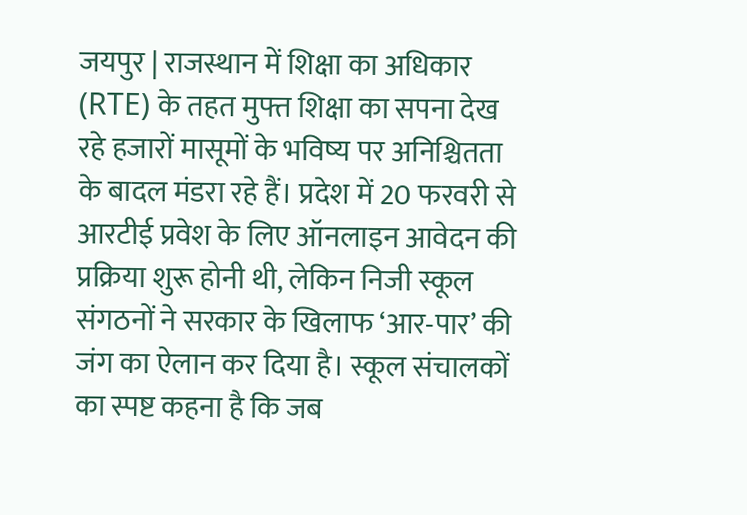जयपुर | राजस्थान में शिक्षा का अधिकार (RTE) के तहत मुफ्त शिक्षा का सपना देख रहे हजारों मासूमों के भविष्य पर अनिश्चितता के बादल मंडरा रहे हैं। प्रदेश में 20 फरवरी से आरटीई प्रवेश के लिए ऑनलाइन आवेदन की प्रक्रिया शुरू होनी थी, लेकिन निजी स्कूल संगठनों ने सरकार के खिलाफ ‘आर-पार’ की जंग का ऐलान कर दिया है। स्कूल संचालकों का स्पष्ट कहना है कि जब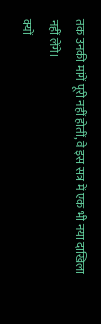तक उनकी मांगें पूरी नहीं होतीं, वे इस सत्र में एक भी नया दाखिला नहीं लेंगे।
क्यों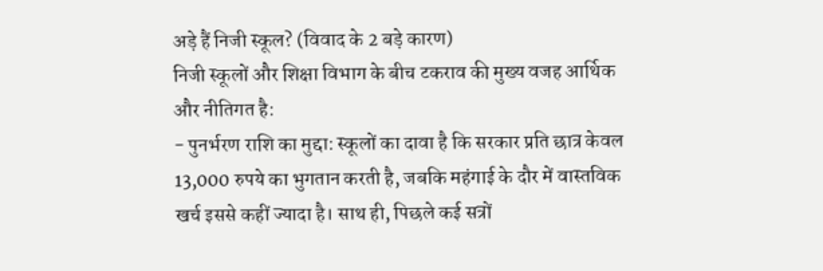अड़े हैं निजी स्कूल? (विवाद के 2 बड़े कारण)
निजी स्कूलों और शिक्षा विभाग के बीच टकराव की मुख्य वजह आर्थिक और नीतिगत है:
- पुनर्भरण राशि का मुद्दा: स्कूलों का दावा है कि सरकार प्रति छात्र केवल 13,000 रुपये का भुगतान करती है, जबकि महंगाई के दौर में वास्तविक खर्च इससे कहीं ज्यादा है। साथ ही, पिछले कई सत्रों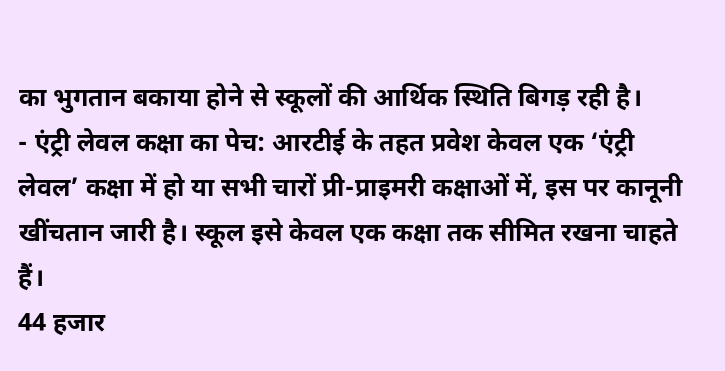का भुगतान बकाया होने से स्कूलों की आर्थिक स्थिति बिगड़ रही है।
- एंट्री लेवल कक्षा का पेच: आरटीई के तहत प्रवेश केवल एक ‘एंट्री लेवल’ कक्षा में हो या सभी चारों प्री-प्राइमरी कक्षाओं में, इस पर कानूनी खींचतान जारी है। स्कूल इसे केवल एक कक्षा तक सीमित रखना चाहते हैं।
44 हजार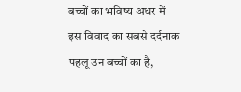बच्चों का भविष्य अधर में
इस विवाद का सबसे दर्दनाक पहलू उन बच्चों का है,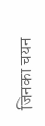जिनका चयन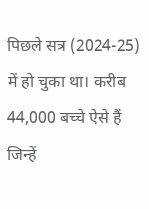पिछले सत्र (2024-25) में हो चुका था। करीब 44,000 बच्चे ऐसे हैं जिन्हें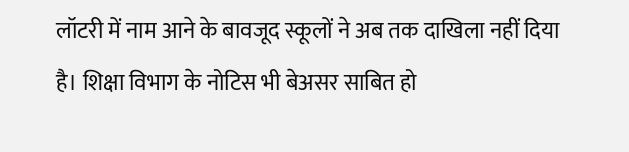लॉटरी में नाम आने के बावजूद स्कूलों ने अब तक दाखिला नहीं दिया है। शिक्षा विभाग के नोटिस भी बेअसर साबित हो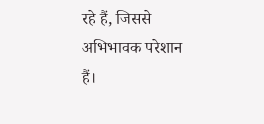रहे हैं, जिससे अभिभावक परेशान हैं।